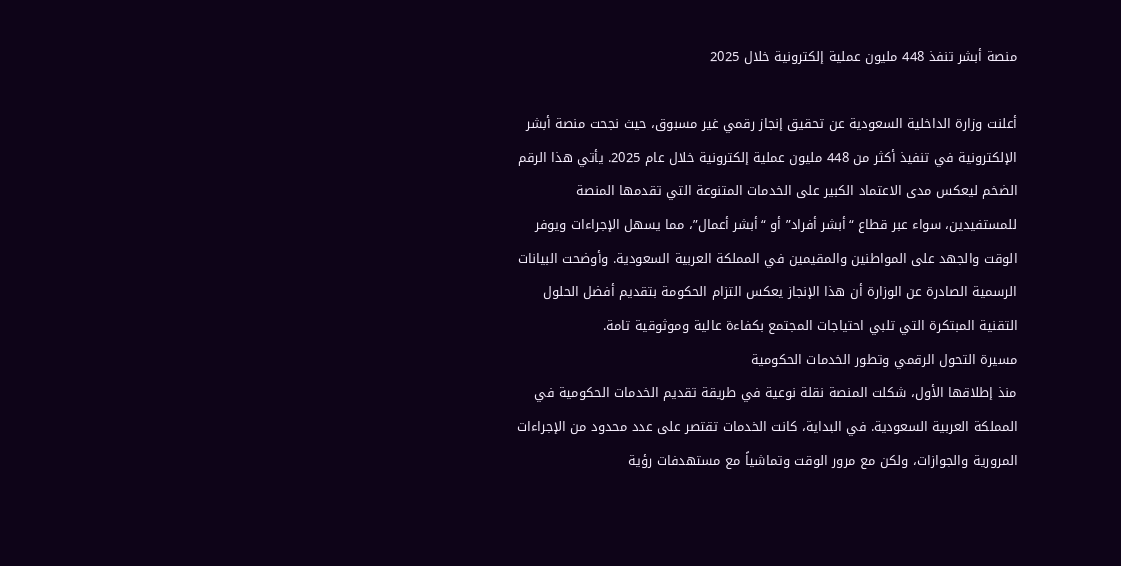منصة أبشر تنفذ 448 مليون عملية إلكترونية خلال 2025

أعلنت وزارة الداخلية السعودية عن تحقيق إنجاز رقمي غير مسبوق، حيث نجحت منصة أبشر الإلكترونية في تنفيذ أكثر من 448 مليون عملية إلكترونية خلال عام 2025. يأتي هذا الرقم الضخم ليعكس مدى الاعتماد الكبير على الخدمات المتنوعة التي تقدمها المنصة للمستفيدين، سواء عبر قطاع “أبشر أفراد” أو “أبشر أعمال”، مما يسهل الإجراءات ويوفر الوقت والجهد على المواطنين والمقيمين في المملكة العربية السعودية. وأوضحت البيانات الرسمية الصادرة عن الوزارة أن هذا الإنجاز يعكس التزام الحكومة بتقديم أفضل الحلول التقنية المبتكرة التي تلبي احتياجات المجتمع بكفاءة عالية وموثوقية تامة.
مسيرة التحول الرقمي وتطور الخدمات الحكومية
منذ إطلاقها الأول، شكلت المنصة نقلة نوعية في طريقة تقديم الخدمات الحكومية في المملكة العربية السعودية. في البداية، كانت الخدمات تقتصر على عدد محدود من الإجراءات المرورية والجوازات، ولكن مع مرور الوقت وتماشياً مع مستهدفات رؤية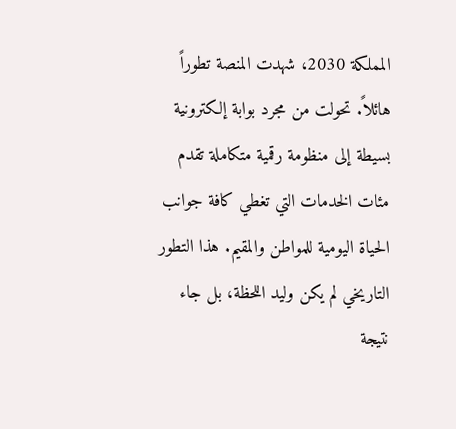المملكة 2030، شهدت المنصة تطوراً هائلاً. تحولت من مجرد بوابة إلكترونية بسيطة إلى منظومة رقمية متكاملة تقدم مئات الخدمات التي تغطي كافة جوانب الحياة اليومية للمواطن والمقيم. هذا التطور التاريخي لم يكن وليد اللحظة، بل جاء نتيجة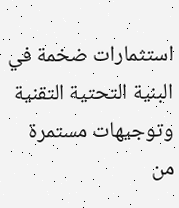استثمارات ضخمة في البنية التحتية التقنية وتوجيهات مستمرة من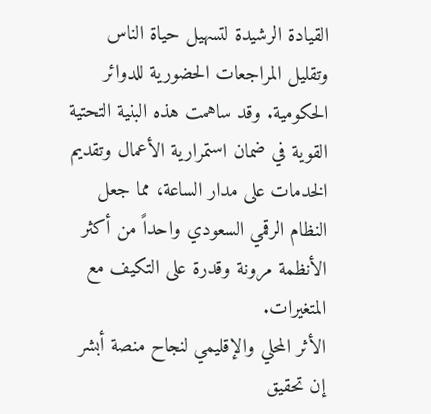القيادة الرشيدة لتسهيل حياة الناس وتقليل المراجعات الحضورية للدوائر الحكومية. وقد ساهمت هذه البنية التحتية القوية في ضمان استمرارية الأعمال وتقديم الخدمات على مدار الساعة، مما جعل النظام الرقمي السعودي واحداً من أكثر الأنظمة مرونة وقدرة على التكيف مع المتغيرات.
الأثر المحلي والإقليمي لنجاح منصة أبشر
إن تحقيق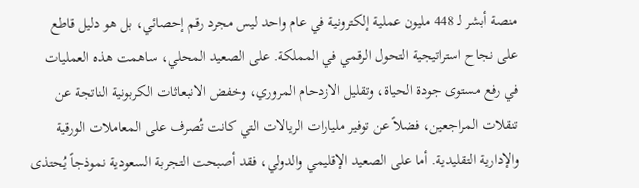منصة أبشر لـ 448 مليون عملية إلكترونية في عام واحد ليس مجرد رقم إحصائي، بل هو دليل قاطع على نجاح استراتيجية التحول الرقمي في المملكة. على الصعيد المحلي، ساهمت هذه العمليات في رفع مستوى جودة الحياة، وتقليل الازدحام المروري، وخفض الانبعاثات الكربونية الناتجة عن تنقلات المراجعين، فضلاً عن توفير مليارات الريالات التي كانت تُصرف على المعاملات الورقية والإدارية التقليدية. أما على الصعيد الإقليمي والدولي، فقد أصبحت التجربة السعودية نموذجاً يُحتذى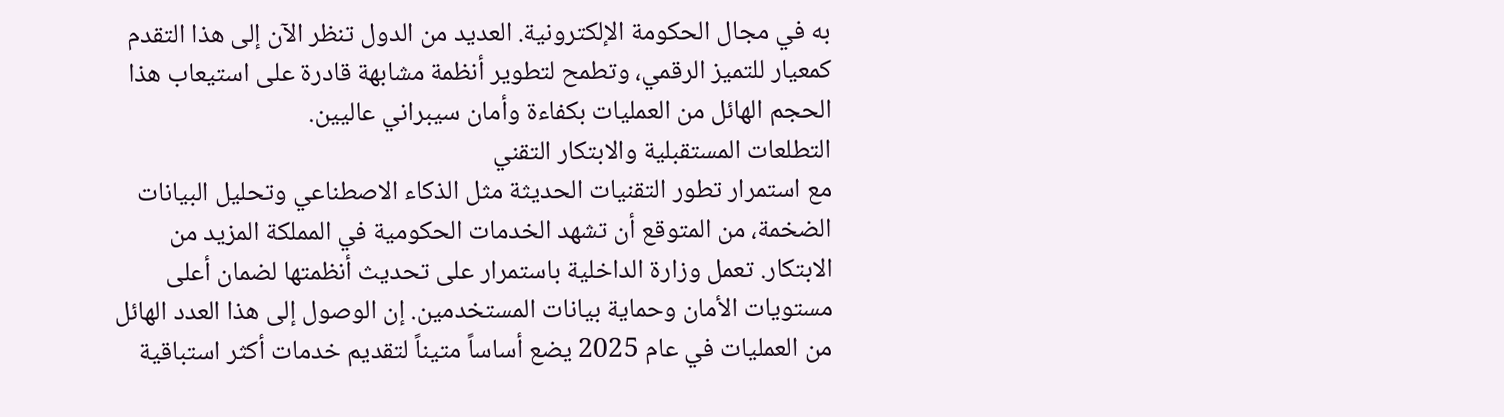به في مجال الحكومة الإلكترونية. العديد من الدول تنظر الآن إلى هذا التقدم كمعيار للتميز الرقمي، وتطمح لتطوير أنظمة مشابهة قادرة على استيعاب هذا الحجم الهائل من العمليات بكفاءة وأمان سيبراني عاليين.
التطلعات المستقبلية والابتكار التقني
مع استمرار تطور التقنيات الحديثة مثل الذكاء الاصطناعي وتحليل البيانات الضخمة، من المتوقع أن تشهد الخدمات الحكومية في المملكة المزيد من الابتكار. تعمل وزارة الداخلية باستمرار على تحديث أنظمتها لضمان أعلى مستويات الأمان وحماية بيانات المستخدمين. إن الوصول إلى هذا العدد الهائل من العمليات في عام 2025 يضع أساساً متيناً لتقديم خدمات أكثر استباقية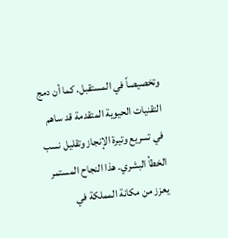وتخصيصاً في المستقبل. كما أن دمج التقنيات الحيوية المتقدمة قد ساهم في تسريع وتيرة الإنجاز وتقليل نسب الخطأ البشري. هذا النجاح المستمر يعزز من مكانة المملكة في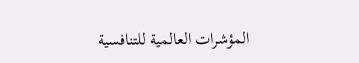المؤشرات العالمية للتنافسية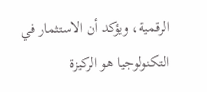الرقمية، ويؤكد أن الاستثمار في التكنولوجيا هو الركيزة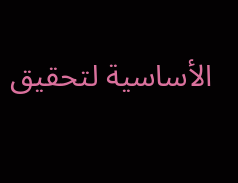الأساسية لتحقيق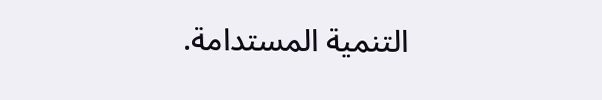التنمية المستدامة.